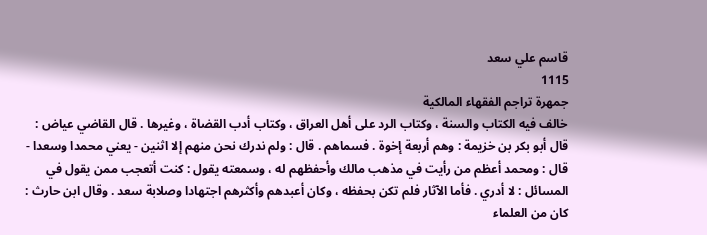قاسم علي سعد
1115
جمهرة تراجم الفقهاء المالكية
خالف فيه الكتاب والسنة ، وكتاب الرد على أهل العراق ، وكتاب أدب القضاة ، وغيرها . قال القاضي عياض : قال أبو بكر بن خزيمة : وهم أربعة إخوة . فسماهم . قال : ولم ندرك نحن منهم إلا اثنين - يعني محمدا وسعدا - قال : ومحمد أعظم من رأيت في مذهب مالك وأحفظهم له ، وسمعته يقول : كنت أتعجب ممن يقول في المسائل : لا أدري . فأما الآثار فلم تكن بحفظه ، وكان أعبدهم وأكثرهم اجتهادا وصلابة سعد . وقال ابن حارث : كان من العلماء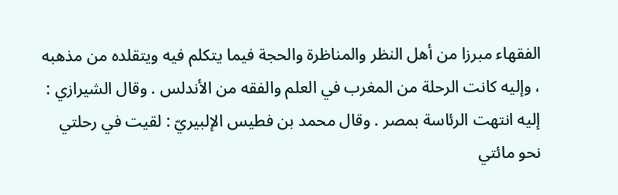الفقهاء مبرزا من أهل النظر والمناظرة والحجة فيما يتكلم فيه ويتقلده من مذهبه ، وإليه كانت الرحلة من المغرب في العلم والفقه من الأندلس . وقال الشيرازي : إليه انتهت الرئاسة بمصر . وقال محمد بن فطيس الإلبيريّ : لقيت في رحلتي نحو مائتي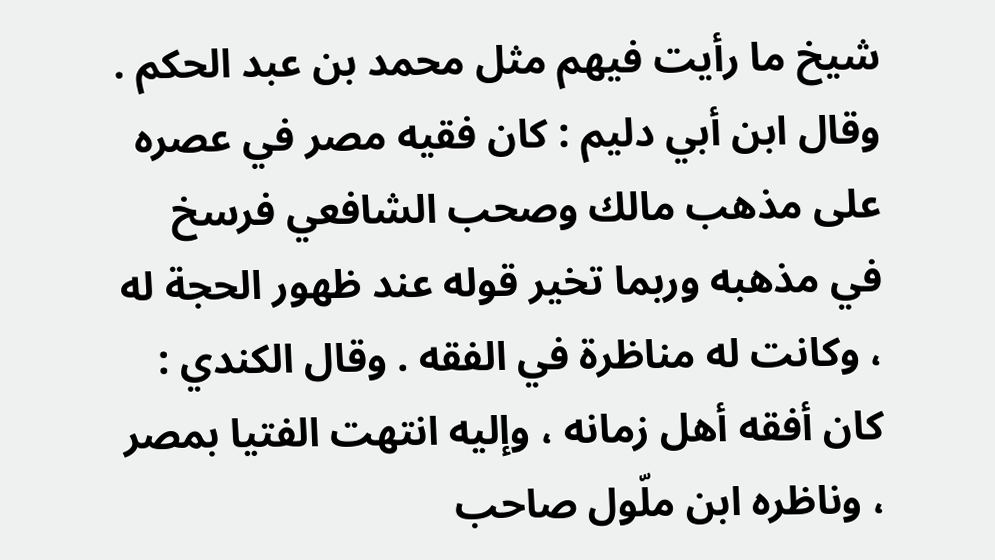شيخ ما رأيت فيهم مثل محمد بن عبد الحكم . وقال ابن أبي دليم : كان فقيه مصر في عصره على مذهب مالك وصحب الشافعي فرسخ في مذهبه وربما تخير قوله عند ظهور الحجة له ، وكانت له مناظرة في الفقه . وقال الكندي : كان أفقه أهل زمانه ، وإليه انتهت الفتيا بمصر ، وناظره ابن ملّول صاحب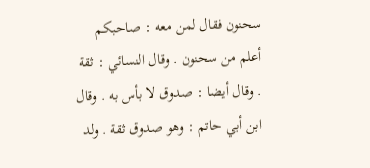سحنون فقال لمن معه : صاحبكم أعلم من سحنون . وقال النسائي : ثقة . وقال أيضا : صدوق لا بأس به . وقال ابن أبي حاتم : وهو صدوق ثقة . ولد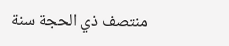منتصف ذي الحجة سنة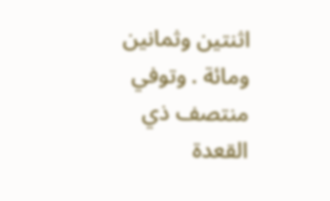اثنتين وثمانين ومائة . وتوفي منتصف ذي القعدة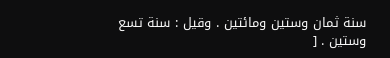سنة ثمان وستين ومائتين . وقيل : سنة تسع وستين . [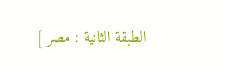الطبقة الثانية : مصر ]